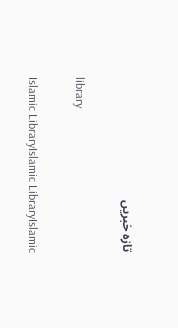تازہ خبریں

library

Islamic LibraryIslamic LibraryIslamic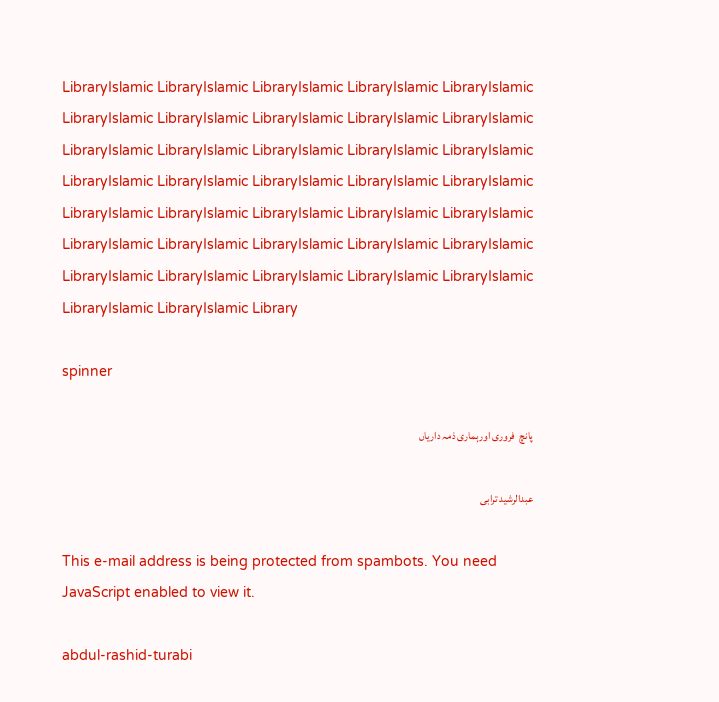LibraryIslamic LibraryIslamic LibraryIslamic LibraryIslamic LibraryIslamic LibraryIslamic LibraryIslamic LibraryIslamic LibraryIslamic LibraryIslamic LibraryIslamic LibraryIslamic LibraryIslamic LibraryIslamic LibraryIslamic LibraryIslamic LibraryIslamic LibraryIslamic LibraryIslamic LibraryIslamic LibraryIslamic LibraryIslamic LibraryIslamic LibraryIslamic LibraryIslamic LibraryIslamic LibraryIslamic LibraryIslamic LibraryIslamic LibraryIslamic LibraryIslamic LibraryIslamic LibraryIslamic LibraryIslamic LibraryIslamic LibraryIslamic LibraryIslamic Library

spinner

پانچ  فروری اورہماری ذمہ داریاں

عبدالرشید ترابی

This e-mail address is being protected from spambots. You need JavaScript enabled to view it.

abdul-rashid-turabi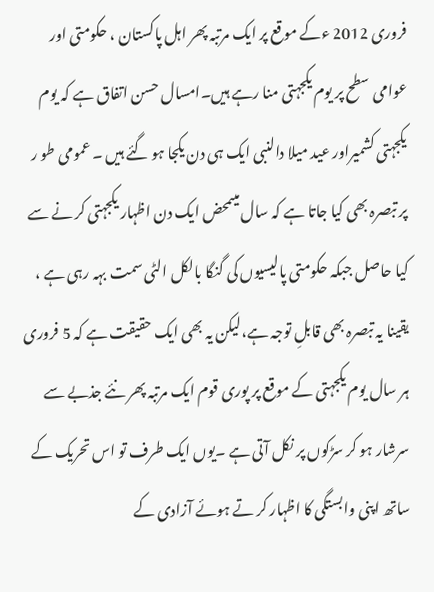فروری 2012 ءکے موقع پر ایک مرتبہ پھر اہل پاکستان ، حکومتی اور عوامی سطح پر یوم یکجہتی منا رہے ہیں۔امسال حسن اتفاق ہے کہ یوم یکجہتی کشمیراور عید میلا دالنبی ایک ہی دن یکجا ہو گئے ہیں ۔ عمومی طو ر پر تبصرہ بھی کیا جاتا ہے کہ سال میںمحض ایک دن اظہار یکجہتی کر نے سے کیا حاصل جبکہ حکومتی پالیسیوں کی گنگا بالکل الٹی سمت بہہ رہی ہے ، یقینا یہ تبصرہ بھی قابلِ توجہ ہے،لیکن یہ بھی ایک حقیقت ہے کہ 5 فروری ہر سال یوم یکجہتی کے موقع پر پوری قوم ایک مرتبہ پھر نئے جذبے سے سرشار ہو کر سڑکوں پر نکل آتی ہے ۔یوں ایک طرف تو اس تحریک کے ساتھ اپنی وابستگی کا اظہار کر تے ہوئے آزادی کے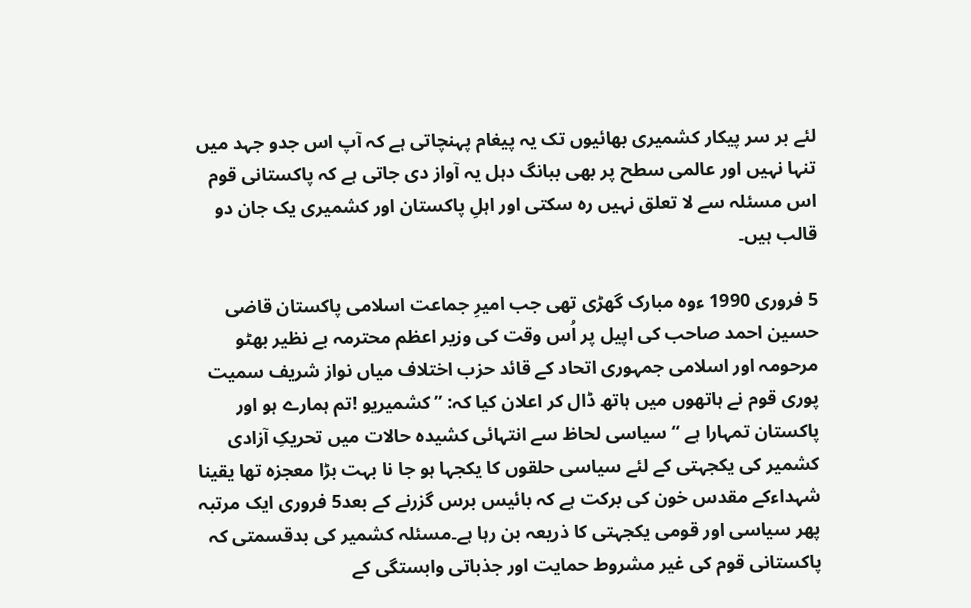لئے بر سر پیکار کشمیری بھائیوں تک یہ پیغام پہنچاتی ہے کہ آپ اس جدو جہد میں تنہا نہیں اور عالمی سطح پر بھی ببانگ دہل یہ آواز دی جاتی ہے کہ پاکستانی قوم اس مسئلہ سے لا تعلق نہیں رہ سکتی اور اہلِ پاکستان اور کشمیری یک جان دو قالب ہیں۔

5 فروری 1990 ءوہ مبارک گھڑی تھی جب امیرِ جماعت اسلامی پاکستان قاضی حسین احمد صاحب کی اپیل پر اُس وقت کی وزیر اعظم محترمہ بے نظیر بھٹو مرحومہ اور اسلامی جمہوری اتحاد کے قائد حزب اختلاف میاں نواز شریف سمیت پوری قوم نے ہاتھوں میں ہاتھ ڈال کر اعلان کیا کہ: ”کشمیریو !تم ہمارے ہو اور پاکستان تمہارا ہے “سیاسی لحاظ سے انتہائی کشیدہ حالات میں تحریکِ آزادی کشمیر کی یکجہتی کے لئے سیاسی حلقوں کا یکجہا ہو جا نا بہت بڑا معجزہ تھا یقینا شہداءکے مقدس خون کی برکت ہے کہ بائیس برس گزرنے کے بعد5 فروری ایک مرتبہ پھر سیاسی اور قومی یکجہتی کا ذریعہ بن رہا ہے۔مسئلہ کشمیر کی بدقسمتی کہ پاکستانی قوم کی غیر مشروط حمایت اور جذباتی وابستگی کے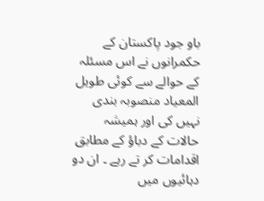باو جود پاکستان کے حکمرانوں نے اس مسئلہ کے حوالے سے کوئی طویل المعیاد منصوبہ بندی نہیں کی اور ہمیشہ حالات کے دباؤ کے مطابق اقدامات کر تے رہے ۔ ان دو دہائیوں میں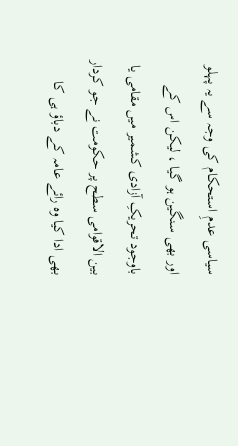سیاسی عدمِ استحکام کی وجہ سے یہ پہلو اور بھی سنگین ہو گیا ، لیکن اس کے باوجود تحریکِ آزادی کشمیر میں مقامی یا بین الاقوامی سطح پر حکومت نے جو کردار بھی ادا کیا وہ رائے عامہ کے دباؤ ہی کا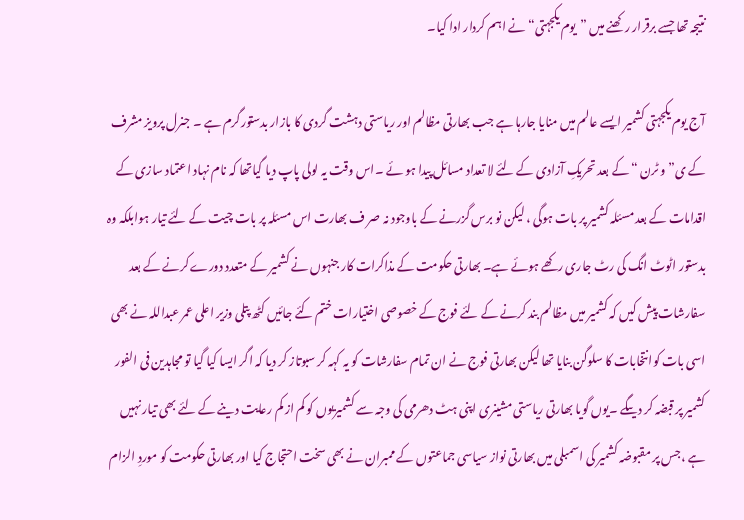نتیجہ تھا جسے برقرار رکھنے میں ”یوم یکجہتی“ نے اہم کردار ادا کیا۔

آج یوم یکجہتی کشمیر ایسے عالم میں منایا جارہا ہے جب بھارتی مظالم اور ریاستی دہشت گردی کا بازار بدستورگرم ہے ۔ جنرل پرویز مشرف کے ی”و ٹرن “کے بعد تحریکِ آزادی کے لئے لا تعداد مسائل پیدا ہو ئے ۔اس وقت یہ لولی پاپ دیا گیاتھا کہ نام نہاد اعتماد سازی کے اقدامات کے بعد مسئلہ کشمیر پر بات ہوگی ، لیکن نو برس گزرنے کے باوجود نہ صر ف بھارت اس مسئلہ پر بات چیت کے لئے تیار ہوابلکہ وہ بدستور اٹوٹ انگ کی رٹ جاری رکھے ہوئے ہے۔ بھارتی حکومت کے مذاکرات کار جنہوں نے کشمیر کے متعدد دورے کرنے کے بعد سفارشات پیش کیں کہ کشمیر میں مظالم بند کرنے کے لئے فوج کے خصوصی اختیارات ختم کئے جائیں کٹھ پتلی وزیر اعلی عمر عبداللہ نے بھی اسی بات کوانتخابات کا سلوگن بنایا تھا لیکن بھارتی فوج نے ان تمام سفارشات کو یہ کہہ کر سبوتاز کر دیا کہ اگر ایسا کیا گیا تو مجاہدین فی الفور کشمیر پر قبضہ کر دیںگے ۔یوں گویا بھارتی ریاستی مشینری اپنی ہٹ دھرمی کی وجہ سے کشمیریوں کو کم از کم رعایت دینے کے لئے بھی تیار نہیں ہے ،جس پر مقبوضہ کشمیر کی اسمبلی میں بھارتی نواز سیاسی جماعتوں کے ممبران نے بھی سخت احتجاج کیا اور بھارتی حکومت کو موردِ الزام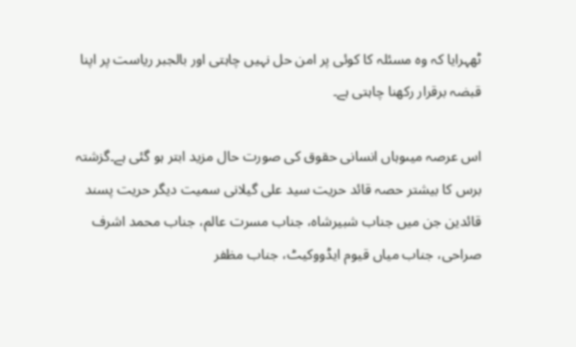ٹھہرایا کہ وہ مسئلہ کا کوئی پر امن حل نہیں چاہتی اور بالجبر ریاست پر اپنا قبضہ برقرار رکھنا چاہتی ہے۔

اس عرصہ میںوہاں انسانی حقوق کی صورت حال مزید ابتر ہو گئی ہے۔گزشتہ برس کا بیشتر حصہ قائد حریت سید علی گیلانی سمیت دیگر حریت پسند قائدین جن میں جناب شبیرشاہ، جناب مسرت عالم، جناب محمد اشرف صراحی، جناب میاں قیوم ایڈووکیٹ، جناب مظفر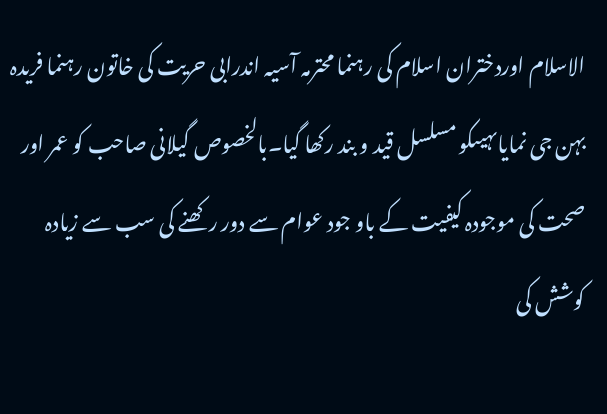الاسلام اوردختران اسلام کی رہنما محترمہ آسیہ اندرابی حریت کی خاتون رہنما فریدہ بہن جی نمایاںہیںکو مسلسل قید و بند رکھا گیا۔بالخصوص گیلانی صاحب کو عمر اور صحت کی موجودہ کیفیت کے باو جود عوام سے دور رکھنے کی سب سے زیادہ کوشش کی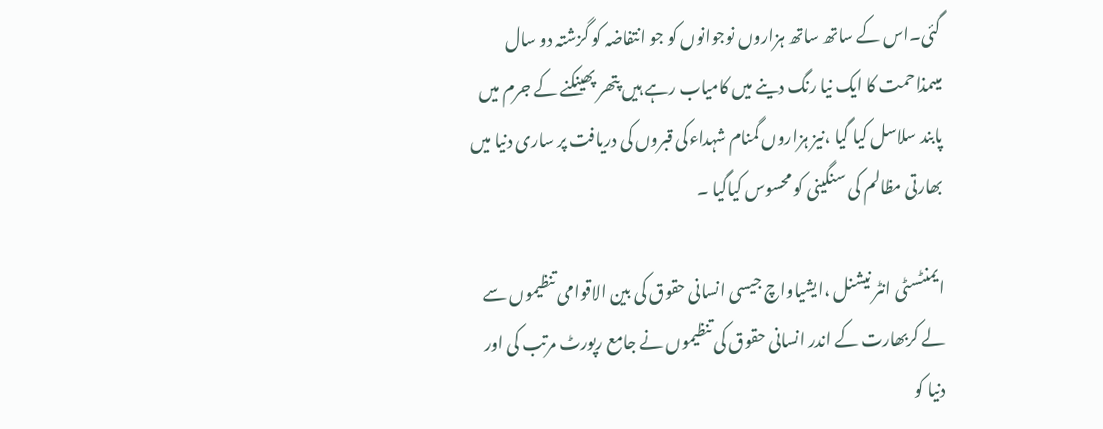گئی۔اس کے ساتھ ساتھ ہزاروں نوجوانوں کو جو انتفاضہ کو گزشتہ دو سال میںمذاحمت کا ایک نیا رنگ دینے میں کامیاب رہے ہیں پتھر پھینکنے کے جرم میں پابند سلاسل کیا گیا ،نیز ہزاروں گمنام شہداءکی قبروں کی دریافت پر ساری دنیا میں بھارتی مظالم کی سنگینی کو محسوس کیاگیا ۔

ایمنٹسٹی انٹر نیشنل ،ایشیاواچ جیسی انسانی حقوق کی بین الاقوامی تنظیموں سے لے کربھارت کے اندر انسانی حقوق کی تنظیموں نے جامع رپورٹ مرتب کی اور دنیا کو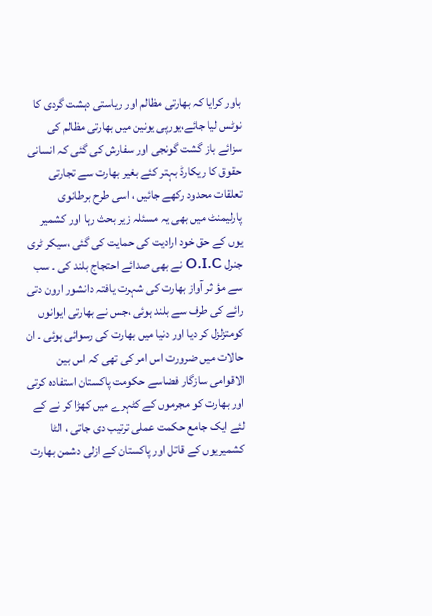باور کرایا کہ بھارتی مظالم اور ریاستی دہشت گردی کا نوٹس لیا جائے،یورپی یونین میں بھارتی مظالم کی سزائے باز گشت گونجی اور سفارش کی گئی کہ انسانی حقوق کا ریکارڈ بہتر کئے بغیر بھارت سے تجارتی تعلقات محدود رکھے جائیں ، اسی طرح برطانوی پارلیمنٹ میں بھی یہ مسئلہ زیر بحث رہا اور کشمیر یوں کے حق خود ارادیت کی حمایت کی گئی ،سیکر ٹری جنرل O.I.C نے بھی صدائے احتجاج بلند کی ۔ سب سے مؤ ثر آواز بھارت کی شہرت یافتہ دانشور ارون دتی رائے کی طرف سے بلند ہوئی ،جس نے بھارتی ایوانوں کومتزلزل کر دیا اور دنیا میں بھارت کی رسوائی ہوئی ۔ ان حالات میں ضرورت اس امر کی تھی کہ اس بین الاقوامی سازگار فضاسے حکومت پاکستان استفادہ کرتی اور بھارت کو مجرموں کے کٹہرے میں کھڑا کر نے کے لئے ایک جامع حکمت عملی ترتیب دی جاتی ، الٹا کشمیریوں کے قاتل اور پاکستان کے ازلی دشمن بھارت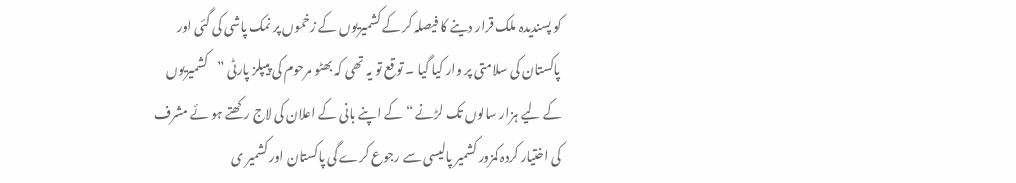کو پسندیدہ ملک قرار دینے کا فیصلہ کر کے کشمیریوں کے زخموں پر نمک پاشی کی گئی اور پاکستان کی سلامتی پر وار کیا گیا ۔ توقع تو یہ تھی کہ بھٹو مرحوم کی پیپلز پارٹی ”کشمیریوں کے لیے ہزار سالوں تک لڑنے “کے اپنے بانی کے اعلان کی لاج رکھتے ہو ئے مشرف کی اختیار کردہ کمزور کشمیر پالیسی سے رجوع کرے گی پاکستان اور کشمیر ی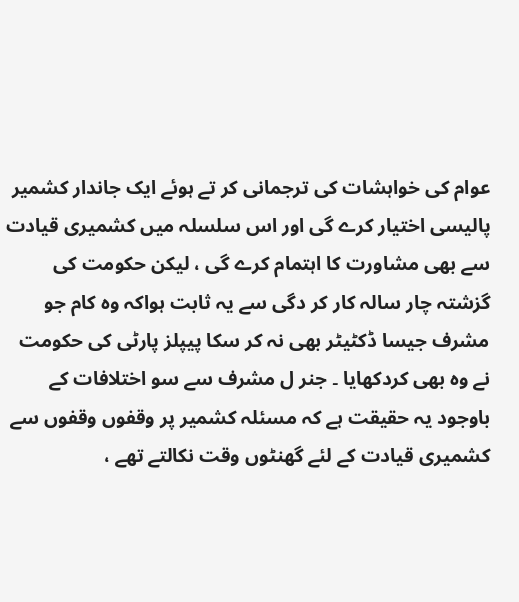عوام کی خواہشات کی ترجمانی کر تے ہوئے ایک جاندار کشمیر پالیسی اختیار کرے گی اور اس سلسلہ میں کشمیری قیادت سے بھی مشاورت کا اہتمام کرے گی ، لیکن حکومت کی گزشتہ چار سالہ کار کر دگی سے یہ ثابت ہواکہ وہ کام جو مشرف جیسا ڈکٹیٹر بھی نہ کر سکا پیپلز پارٹی کی حکومت نے وہ بھی کردکھایا ۔ جنر ل مشرف سے سو اختلافات کے باوجود یہ حقیقت ہے کہ مسئلہ کشمیر پر وقفوں وقفوں سے کشمیری قیادت کے لئے گھنٹوں وقت نکالتے تھے ،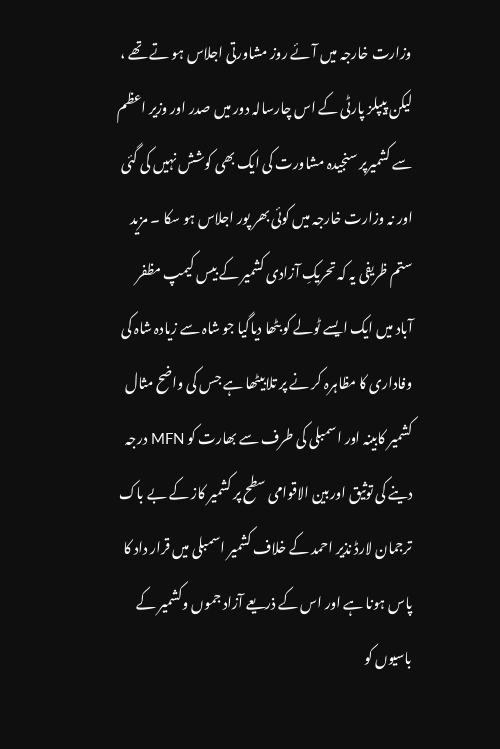وزارت خارجہ میں آئے روز مشاورتی اجلاس ہو تے تھے ، لیکن پیپلز پارٹی کے اس چارسالہ دور میں صدر اور وزیر اعظم سے کشمیرپر سنجیدہ مشاورت کی ایک بھی کوشش نہیں کی گئی اور نہ وزارت خارجہ میں کوئی بھر پور اجلاس ہو سکا ۔ مزید ستم ظریفی یہ کہ تحریکِ آزادی کشمیر کے بیس کیمپ مظفر آباد میں ایک ایسے ٹولے کو بٹھا دیاگیا جو شاہ سے زیادہ شاہ کی وفاداری کا مظاہرہ کر نے پر تلابیٹھا ہے جس کی واضح مثال کشمیر کابینہ اور اسمبلی کی طرف سے بھارت کو MFN درجہ دینے کی توثیق اوربین الاقوامی سطح پر کشمیر کاز کے بے باک ترجمان لارڈ نذیر احمد کے خلاف کشمیر اسمبلی میں قرار داد کا پاس ہونا ہے اور اس کے ذریعے آزاد جموں وکشمیر کے باسیوں کو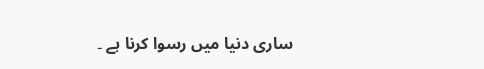ساری دنیا میں رسوا کرنا ہے ۔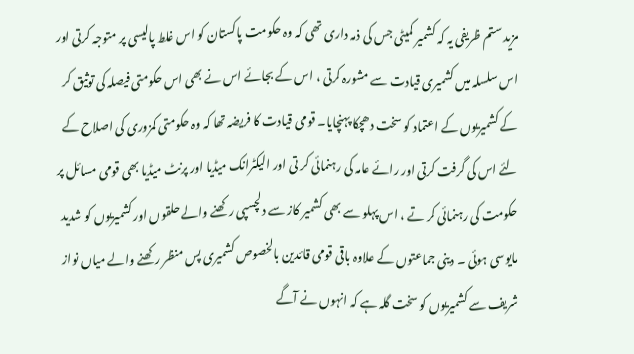مزید ستم ظریفی یہ کہ کشمیر کمیٹی جس کی ذمہ داری تھی کہ وہ حکومت پاکستان کو اس غلط پالیسی پر متوجہ کرتی اور اس سلسلہ میں کشمیری قیادت سے مشورہ کرتی ، اس کے بجائے اس نے بھی اس حکومتی فیصلہ کی توثیق کر کے کشمیریوں کے اعتماد کو سخت دھچکا پہنچایا۔ قومی قیادت کا فریضہ تھا کہ وہ حکومتی کمزوری کی اصلاح کے لئے اس کی گرفت کرتی اور رائے عامہ کی رہنمائی کر تی اور الیکٹرانک میڈیا اور پرنٹ میڈیا بھی قومی مسائل پر حکومت کی رہنمائی کر تے ، اس پہلو سے بھی کشمیر کاز سے دلچسپی رکھنے والے حلقوں اور کشمیریوں کو شدید مایوسی ہوئی ۔ دینی جماعتوں کے علاوہ باقی قومی قائدین بالخصوص کشمیری پس منظر رکھنے والے میاں نواز شریف سے کشمیریوں کو سخت گلہ ہے کہ انہوں نے آگے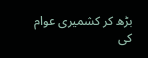بڑھ کر کشمیری عوام کی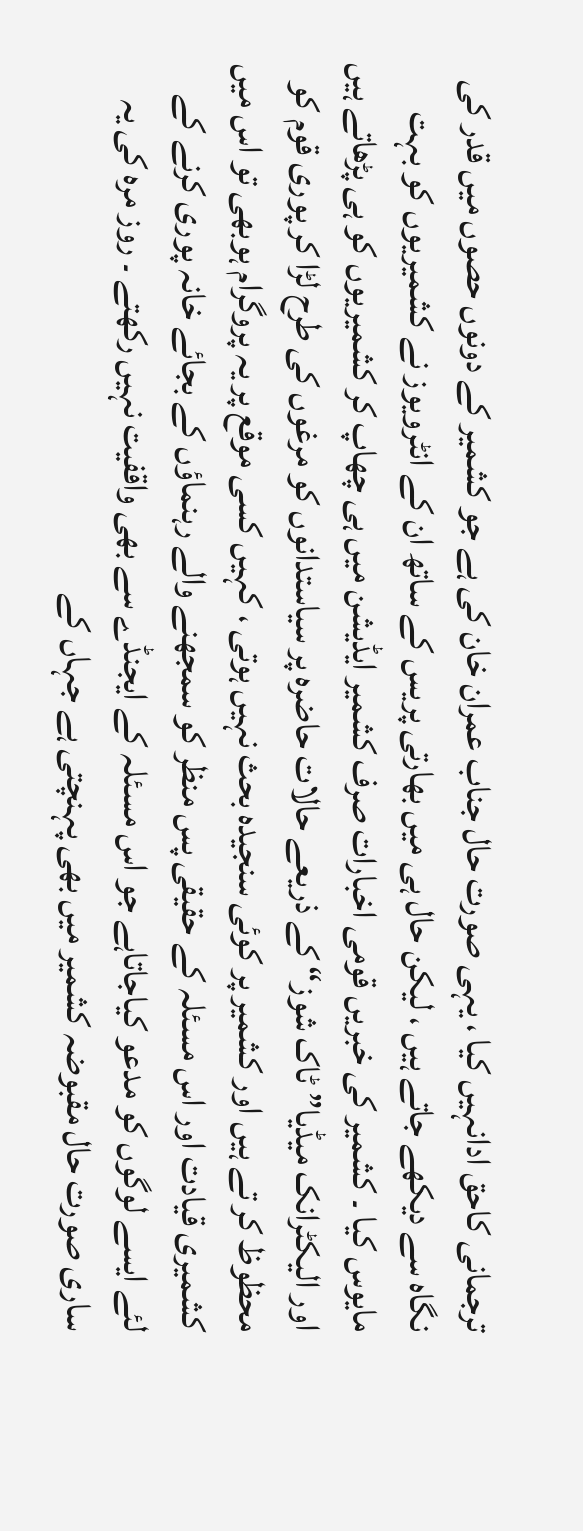ترجمانی کاحق ادانہیں کیا ، یہی صورت حال جناب عمران خان کی ہے جو کشمیر کے دونوں حصوں میں قدر کی نگاہ سے دیکھے جاتے ہیں ، لیکن حال ہی میں بھارتی پریس کے ساتھ ان کے انٹرویوز نے کشمیریوں کو بہت مایوس کیا ۔ کشمیر کی خبریں قومی اخبارات صرف کشمیر ایڈیشن میں ہی چھاپ کر کشمیریوں کو ہی پڑھاتے ہیں اور الیکٹرانک میڈیا” ٹاک شوز“ کے ذریعے حالات حاضرہ پر سیاستدانوں کو مرغوں کی طرح لڑا کر پوری قوم کو محظوظ کر تے ہیں اور کشمیر پر کوئی سنجیدہ بحث نہیں ہوتی ، کہیں کسی موقع پر یہ پروگرام ہوبھی تو اس میں کشمیری قیادت اور اس مسئلہ کے حقیقی پس منظر کو سمجھنے والے رہنماؤں کے بجائے خانہ پوری کرنے کے لئے ایسے لوگوں کو مدعو کیاجاتاہے جو اس مسئلہ کے ایجنڈے سے بھی واقفیت نہیں رکھتے ۔ روز مرہ کی یہ ساری صورت حال مقبوضہ کشمیر میں بھی پہنچتی ہے جہاں کے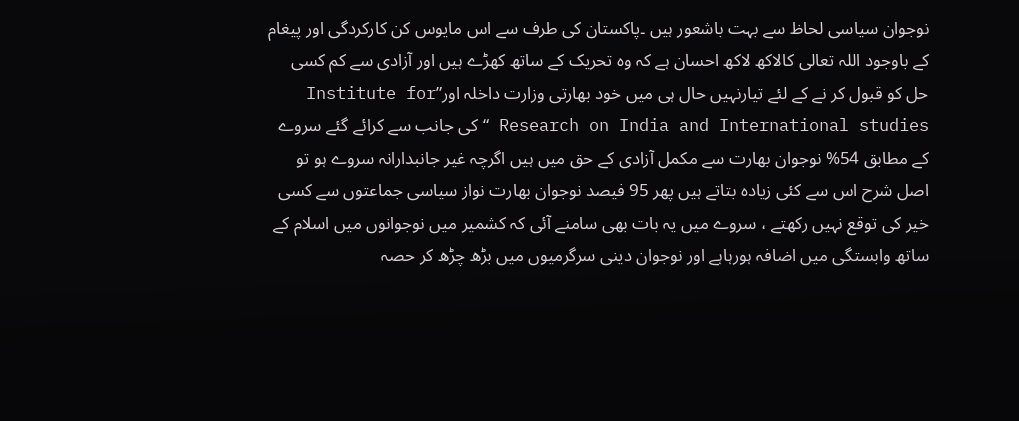نوجوان سیاسی لحاظ سے بہت باشعور ہیں ۔پاکستان کی طرف سے اس مایوس کن کارکردگی اور پیغام کے باوجود اللہ تعالی کالاکھ لاکھ احسان ہے کہ وہ تحریک کے ساتھ کھڑے ہیں اور آزادی سے کم کسی حل کو قبول کر نے کے لئے تیارنہیں حال ہی میں خود بھارتی وزارت داخلہ اور”Institute for Research on India and International studies “کی جانب سے کرائے گئے سروے کے مطابق 54% نوجوان بھارت سے مکمل آزادی کے حق میں ہیں اگرچہ غیر جانبدارانہ سروے ہو تو اصل شرح اس سے کئی زیادہ بتاتے ہیں پھر 95 فیصد نوجوان بھارت نواز سیاسی جماعتوں سے کسی خیر کی توقع نہیں رکھتے ، سروے میں یہ بات بھی سامنے آئی کہ کشمیر میں نوجوانوں میں اسلام کے ساتھ وابستگی میں اضافہ ہورہاہے اور نوجوان دینی سرگرمیوں میں بڑھ چڑھ کر حصہ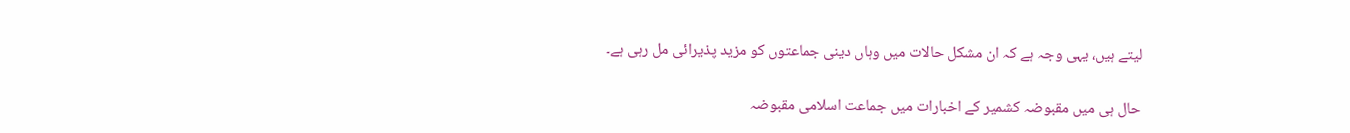لیتے ہیں، یہی وجہ ہے کہ ان مشکل حالات میں وہاں دینی جماعتوں کو مزید پذیرائی مل رہی ہے۔

حال ہی میں مقبوضہ کشمیر کے اخبارات میں جماعت اسلامی مقبوضہ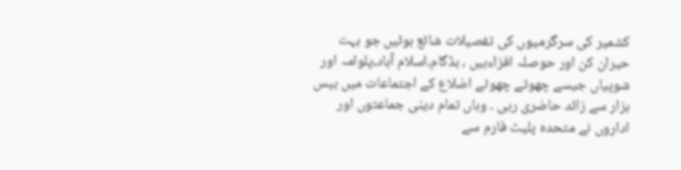کشمیر کی سرگرمیوں کی تفصیلات شائع ہوئیں جو بہت حیران کن اور حوصلہ افزاءہیں ، بڈگام،اسلام آباد،پلوامہ اور شوپیاں جیسے چھوٹے چھوٹے اضلاع کے اجتماعات میں بیس ہزار سے زائد حاضری رہی ۔ وہاں تمام دینی جماعتوں اور اداروں نے متحدہ پلیٹ فارم سے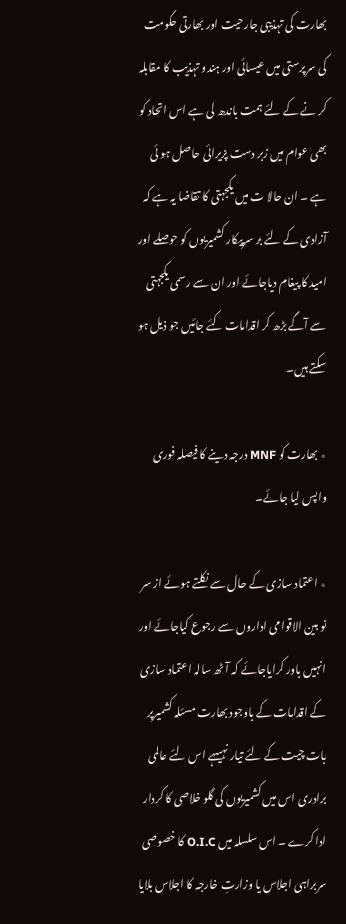بھارت کی تہذیبی جارحیت اور بھارتی حکومت کی سرپرستی میں عیسائی اور ہندو تہذیب کا مقابلہ کر نے کے لئے ہمت باندھ لی ہے اس اتحاد کو بھی عوام میں زبر دست پزیرائی حاصل ہو ئی ہے ۔ ان حالا ت میں یکجہتی کا تقاضا یہ ہے کہ آزادی کے لئے بر سرپیکار کشمیریوں کو حوصلے اور امید کا پیغام دیاجائے اور ان سے رسمی یکجہتی سے آگے بڑھ کر اقدامات کئے جائیں جو ذیل ہو سکتے ہیں۔

٭ بھارت کو MNF درجہ دینے کا فیصلہ فوری واپس لیا جائے۔

٭ اعتماد سازی کے حال سے نکلتے ہوئے از سر نو بین الاقوامی اداروں سے رجوع کیاجائے اور انہیں باور کرایاجائے کہ آٹھ سالہ اعتماد سازی کے اقدامات کے باوجود بھارت مسئلہ کشمیرپر بات چیت کے لئے تیار نہیںہے اس لئے عالمی برادری اس میں کشمیریوں کی گلو خلاصی کا کردار ادا کرے ۔ اس سلسلہ میں O.I.C کا خصوصی سربراہی اجلاس یا وزارتِ خارجہ کا اجلاس بلایا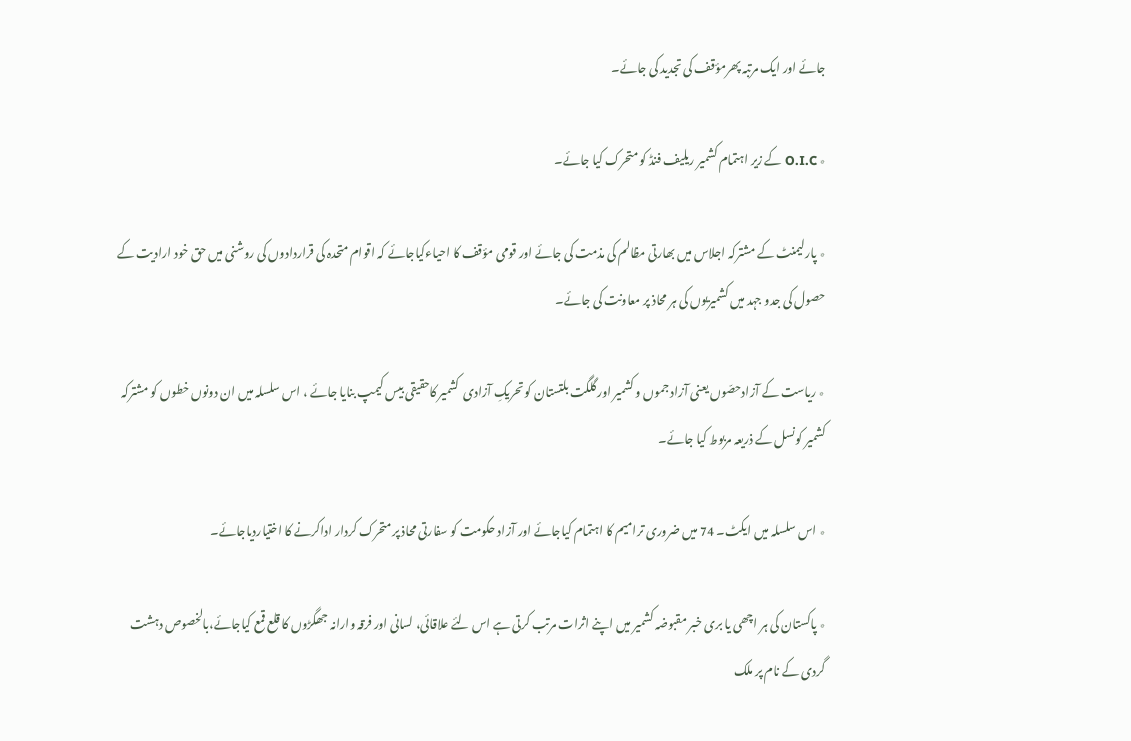جائے اور ایک مرتبہ پھرمؤقف کی تجدید کی جائے۔

٭ O.I.C کے زیر اہتمام کشمیر ریلیف فنڈ کو متحرک کیا جائے۔

٭ پارلیمنٹ کے مشترکہ اجلاس میں بھارتی مظالم کی مذمت کی جائے اور قومی مؤقف کا احیاءکیاجائے کہ اقوام متحدہ کی قراردادوں کی روشنی میں حق خود ارادیت کے حصول کی جدو جہد میں کشمیریوں کی ہر محاذ پر معاونت کی جائے۔

٭ ریاست کے آزادحصّوں یعنی آزاد جموں و کشمیر اور گلگت بلتستان کو تحریکِ آزادی  کشمیر کاحقیقی بیس کیمپ بنایا جائے ، اس سلسلہ میں ان دونوں خطوں کو مشترکہ کشمیر کونسل کے ذریعہ مربوط کیا جائے۔

٭ اس سلسلہ میں ایکٹ۔ 74 میں ضروری ترامیم کا اہتمام کیاجائے اور آزاد حکومت کو سفارتی محاذ پر متحرک کردار اداکرنے کا اختیاردیاجائے۔

٭ پاکستان کی ہر اچھی یا بری خبر مقبوضہ کشمیر میں اپنے اثرات مرتب کرتی ہے اس لئے علاقائی، لسانی اور فرقہ وارانہ جھگڑوں کا قلع قمع کیاجائے،بالخصوص دہشت گردی کے نام پر ملک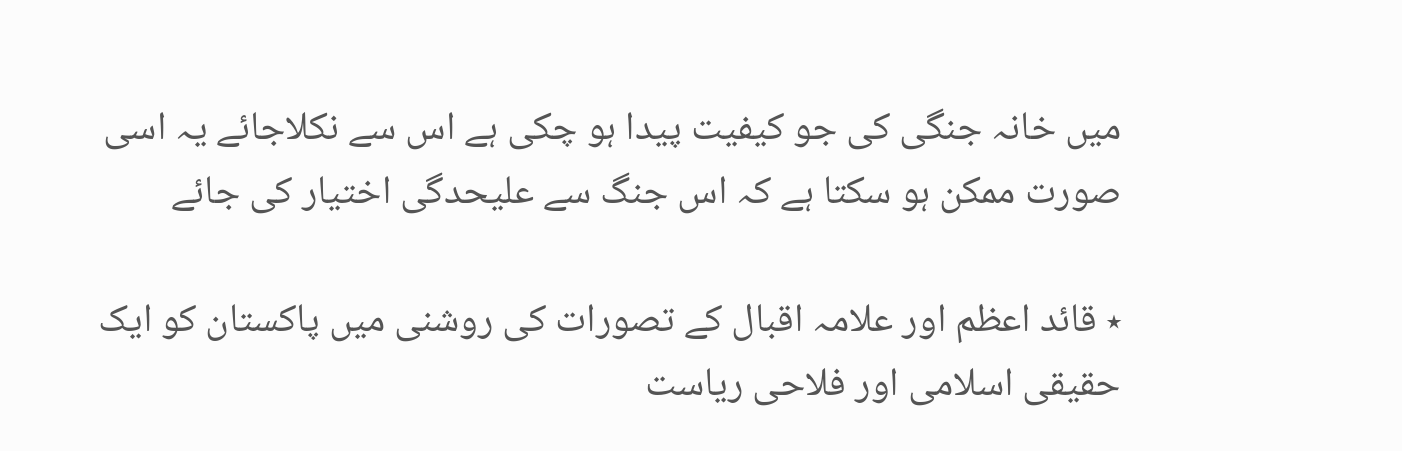میں خانہ جنگی کی جو کیفیت پیدا ہو چکی ہے اس سے نکلاجائے یہ اسی صورت ممکن ہو سکتا ہے کہ اس جنگ سے علیحدگی اختیار کی جائے

٭ قائد اعظم اور علامہ اقبال کے تصورات کی روشنی میں پاکستان کو ایک حقیقی اسلامی اور فلاحی ریاست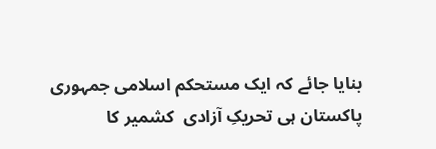بنایا جائے کہ ایک مستحکم اسلامی جمہوری پاکستان ہی تحریکِ آزادی  کشمیر کا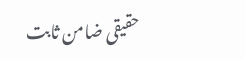حقیقی ضامن ثابت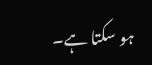ہو سکتا ہے۔